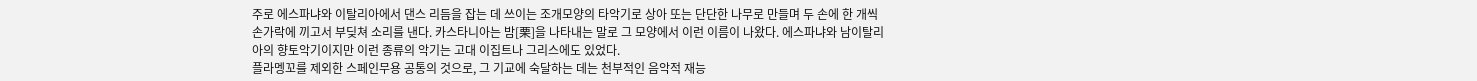주로 에스파냐와 이탈리아에서 댄스 리듬을 잡는 데 쓰이는 조개모양의 타악기로 상아 또는 단단한 나무로 만들며 두 손에 한 개씩
손가락에 끼고서 부딪쳐 소리를 낸다. 카스타니아는 밤[栗]을 나타내는 말로 그 모양에서 이런 이름이 나왔다. 에스파냐와 남이탈리
아의 향토악기이지만 이런 종류의 악기는 고대 이집트나 그리스에도 있었다.
플라멩꼬를 제외한 스페인무용 공통의 것으로, 그 기교에 숙달하는 데는 천부적인 음악적 재능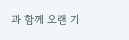과 함께 오랜 기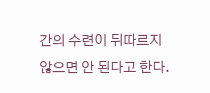간의 수련이 뒤따르지
않으면 안 된다고 한다.